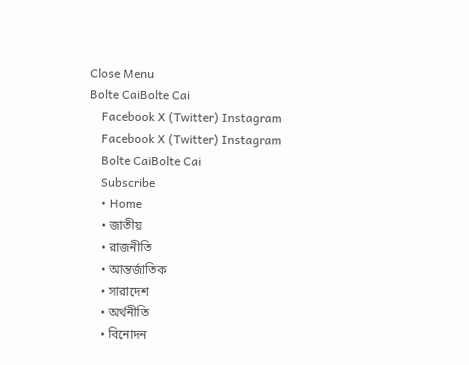Close Menu
Bolte CaiBolte Cai
    Facebook X (Twitter) Instagram
    Facebook X (Twitter) Instagram
    Bolte CaiBolte Cai
    Subscribe
    • Home
    • জাতীয়
    • রাজনীতি
    • আন্তর্জাতিক
    • সারাদেশ
    • অর্থনীতি
    • বিনোদন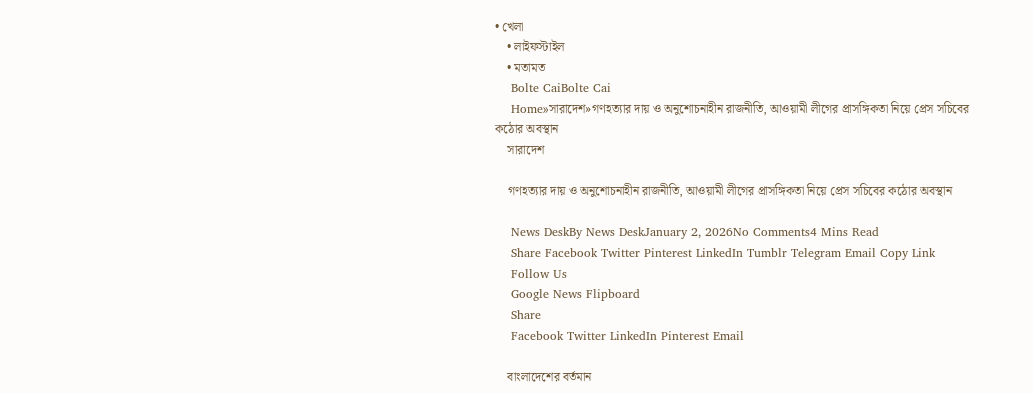• খেলা
    • লাইফস্টাইল
    • মতামত
    Bolte CaiBolte Cai
    Home»সারাদেশ»গণহত্যার দায় ও অনুশোচনাহীন রাজনীতি, আওয়ামী লীগের প্রাসঙ্গিকতা নিয়ে প্রেস সচিবের কঠোর অবস্থান
    সারাদেশ

    গণহত্যার দায় ও অনুশোচনাহীন রাজনীতি, আওয়ামী লীগের প্রাসঙ্গিকতা নিয়ে প্রেস সচিবের কঠোর অবস্থান

    News DeskBy News DeskJanuary 2, 2026No Comments4 Mins Read
    Share Facebook Twitter Pinterest LinkedIn Tumblr Telegram Email Copy Link
    Follow Us
    Google News Flipboard
    Share
    Facebook Twitter LinkedIn Pinterest Email

    বাংলাদেশের বর্তমান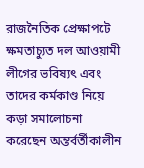রাজনৈতিক প্রেক্ষাপটে ক্ষমতাচ্যুত দল আওয়ামী লীগের ভবিষ্যৎ এবং তাদের কর্মকাণ্ড নিয়ে কড়া সমালোচনা করেছেন অন্তর্বর্তীকালীন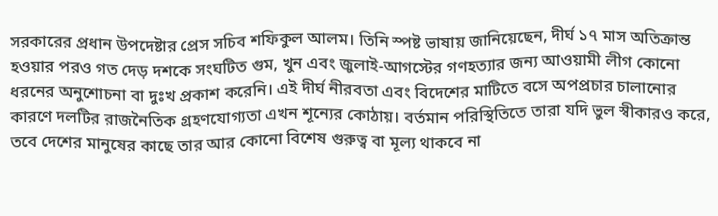সরকারের প্রধান উপদেষ্টার প্রেস সচিব শফিকুল আলম। তিনি স্পষ্ট ভাষায় জানিয়েছেন, দীর্ঘ ১৭ মাস অতিক্রান্ত হওয়ার পরও গত দেড় দশকে সংঘটিত গুম, খুন এবং জুলাই-আগস্টের গণহত্যার জন্য আওয়ামী লীগ কোনো ধরনের অনুশোচনা বা দুঃখ প্রকাশ করেনি। এই দীর্ঘ নীরবতা এবং বিদেশের মাটিতে বসে অপপ্রচার চালানোর কারণে দলটির রাজনৈতিক গ্রহণযোগ্যতা এখন শূন্যের কোঠায়। বর্তমান পরিস্থিতিতে তারা যদি ভুল স্বীকারও করে, তবে দেশের মানুষের কাছে তার আর কোনো বিশেষ গুরুত্ব বা মূল্য থাকবে না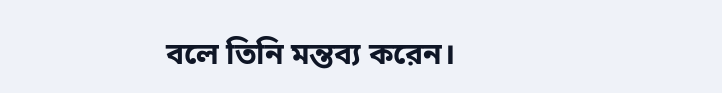বলে তিনি মন্তব্য করেন।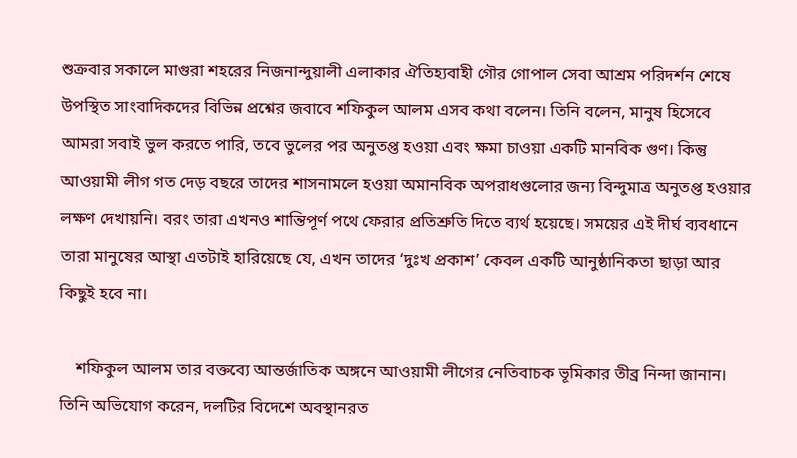শুক্রবার সকালে মাগুরা শহরের নিজনান্দুয়ালী এলাকার ঐতিহ্যবাহী গৌর গোপাল সেবা আশ্রম পরিদর্শন শেষে উপস্থিত সাংবাদিকদের বিভিন্ন প্রশ্নের জবাবে শফিকুল আলম এসব কথা বলেন। তিনি বলেন, মানুষ হিসেবে আমরা সবাই ভুল করতে পারি, তবে ভুলের পর অনুতপ্ত হওয়া এবং ক্ষমা চাওয়া একটি মানবিক গুণ। কিন্তু আওয়ামী লীগ গত দেড় বছরে তাদের শাসনামলে হওয়া অমানবিক অপরাধগুলোর জন্য বিন্দুমাত্র অনুতপ্ত হওয়ার লক্ষণ দেখায়নি। বরং তারা এখনও শান্তিপূর্ণ পথে ফেরার প্রতিশ্রুতি দিতে ব্যর্থ হয়েছে। সময়ের এই দীর্ঘ ব্যবধানে তারা মানুষের আস্থা এতটাই হারিয়েছে যে, এখন তাদের ‘দুঃখ প্রকাশ’ কেবল একটি আনুষ্ঠানিকতা ছাড়া আর কিছুই হবে না।

    শফিকুল আলম তার বক্তব্যে আন্তর্জাতিক অঙ্গনে আওয়ামী লীগের নেতিবাচক ভূমিকার তীব্র নিন্দা জানান। তিনি অভিযোগ করেন, দলটির বিদেশে অবস্থানরত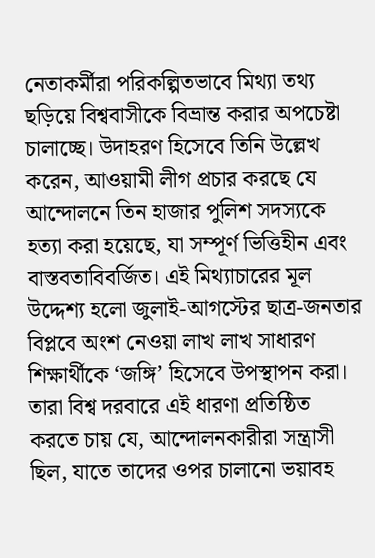নেতাকর্মীরা পরিকল্পিতভাবে মিথ্যা তথ্য ছড়িয়ে বিশ্ববাসীকে বিভ্রান্ত করার অপচেষ্টা চালাচ্ছে। উদাহরণ হিসেবে তিনি উল্লেখ করেন, আওয়ামী লীগ প্রচার করছে যে আন্দোলনে তিন হাজার পুলিশ সদস্যকে হত্যা করা হয়েছে, যা সম্পূর্ণ ভিত্তিহীন এবং বাস্তবতাবিবর্জিত। এই মিথ্যাচারের মূল উদ্দেশ্য হলো জুলাই-আগস্টের ছাত্র-জনতার বিপ্লবে অংশ নেওয়া লাখ লাখ সাধারণ শিক্ষার্থীকে ‘জঙ্গি’ হিসেবে উপস্থাপন করা। তারা বিশ্ব দরবারে এই ধারণা প্রতিষ্ঠিত করতে চায় যে, আন্দোলনকারীরা সন্ত্রাসী ছিল, যাতে তাদের ওপর চালানো ভয়াবহ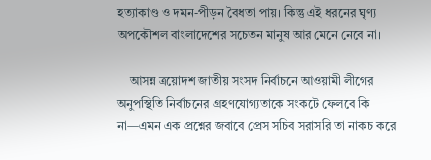হত্যাকাণ্ড ও দমন-পীড়ন বৈধতা পায়। কিন্তু এই ধরনের ঘৃণ্য অপকৌশল বাংলাদেশের সচেতন মানুষ আর মেনে নেবে না।

    আসন্ন ত্রয়োদশ জাতীয় সংসদ নির্বাচনে আওয়ামী লীগের অনুপস্থিতি নির্বাচনের গ্রহণযোগ্যতাকে সংকটে ফেলবে কি না—এমন এক প্রশ্নের জবাবে প্রেস সচিব সরাসরি তা নাকচ করে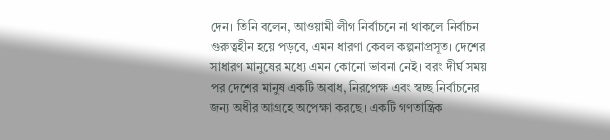দেন। তিনি বলেন, আওয়ামী লীগ নির্বাচনে না থাকলে নির্বাচন গুরুত্বহীন হয়ে পড়বে, এমন ধারণা কেবল কল্পনাপ্রসূত। দেশের সাধারণ মানুষের মধ্যে এমন কোনো ভাবনা নেই। বরং দীর্ঘ সময় পর দেশের মানুষ একটি অবাধ, নিরপেক্ষ এবং স্বচ্ছ নির্বাচনের জন্য অধীর আগ্রহে অপেক্ষা করছে। একটি গণতান্ত্রিক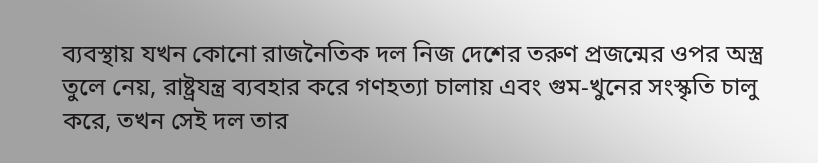ব্যবস্থায় যখন কোনো রাজনৈতিক দল নিজ দেশের তরুণ প্রজন্মের ওপর অস্ত্র তুলে নেয়, রাষ্ট্রযন্ত্র ব্যবহার করে গণহত্যা চালায় এবং গুম-খুনের সংস্কৃতি চালু করে, তখন সেই দল তার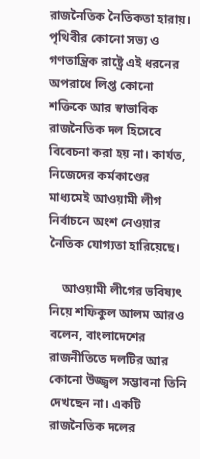রাজনৈতিক নৈতিকতা হারায়। পৃথিবীর কোনো সভ্য ও গণতান্ত্রিক রাষ্ট্রে এই ধরনের অপরাধে লিপ্ত কোনো শক্তিকে আর স্বাভাবিক রাজনৈতিক দল হিসেবে বিবেচনা করা হয় না। কার্যত, নিজেদের কর্মকাণ্ডের মাধ্যমেই আওয়ামী লীগ নির্বাচনে অংশ নেওয়ার নৈতিক যোগ্যতা হারিয়েছে।

    আওয়ামী লীগের ভবিষ্যৎ নিয়ে শফিকুল আলম আরও বলেন, বাংলাদেশের রাজনীতিতে দলটির আর কোনো উজ্জ্বল সম্ভাবনা তিনি দেখছেন না। একটি রাজনৈতিক দলের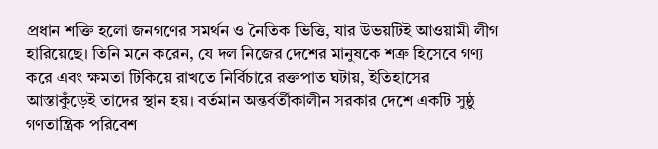প্রধান শক্তি হলো জনগণের সমর্থন ও নৈতিক ভিত্তি, যার উভয়টিই আওয়ামী লীগ হারিয়েছে। তিনি মনে করেন, যে দল নিজের দেশের মানুষকে শত্রু হিসেবে গণ্য করে এবং ক্ষমতা টিকিয়ে রাখতে নির্বিচারে রক্তপাত ঘটায়, ইতিহাসের আস্তাকুঁড়েই তাদের স্থান হয়। বর্তমান অন্তর্বর্তীকালীন সরকার দেশে একটি সুষ্ঠু গণতান্ত্রিক পরিবেশ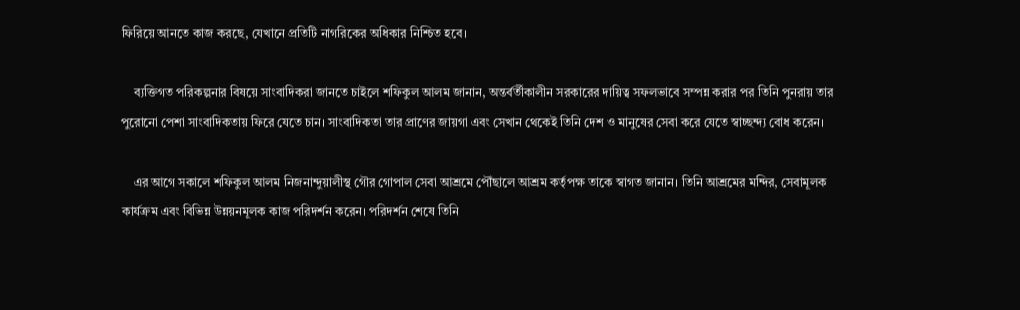ফিরিয়ে আনতে কাজ করছে, যেখানে প্রতিটি নাগরিকের অধিকার নিশ্চিত হবে।

    ব্যক্তিগত পরিকল্পনার বিষয়ে সাংবাদিকরা জানতে চাইলে শফিকুল আলম জানান, অন্তর্বর্তীকালীন সরকারের দায়িত্ব সফলভাবে সম্পন্ন করার পর তিনি পুনরায় তার পুরোনো পেশা সাংবাদিকতায় ফিরে যেতে চান। সাংবাদিকতা তার প্রাণের জায়গা এবং সেখান থেকেই তিনি দেশ ও মানুষের সেবা করে যেতে স্বাচ্ছন্দ্য বোধ করেন।

    এর আগে সকালে শফিকুল আলম নিজনান্দুয়ালীস্থ গৌর গোপাল সেবা আশ্রমে পৌঁছালে আশ্রম কর্তৃপক্ষ তাকে স্বাগত জানান। তিনি আশ্রমের মন্দির, সেবামূলক কার্যক্রম এবং বিভিন্ন উন্নয়নমূলক কাজ পরিদর্শন করেন। পরিদর্শন শেষে তিনি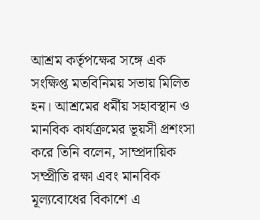আশ্রম কর্তৃপক্ষের সঙ্গে এক সংক্ষিপ্ত মতবিনিময় সভায় মিলিত হন। আশ্রমের ধর্মীয় সহাবস্থান ও মানবিক কার্যক্রমের ভূয়সী প্রশংসা করে তিনি বলেন, সাম্প্রদায়িক সম্প্রীতি রক্ষা এবং মানবিক মূল্যবোধের বিকাশে এ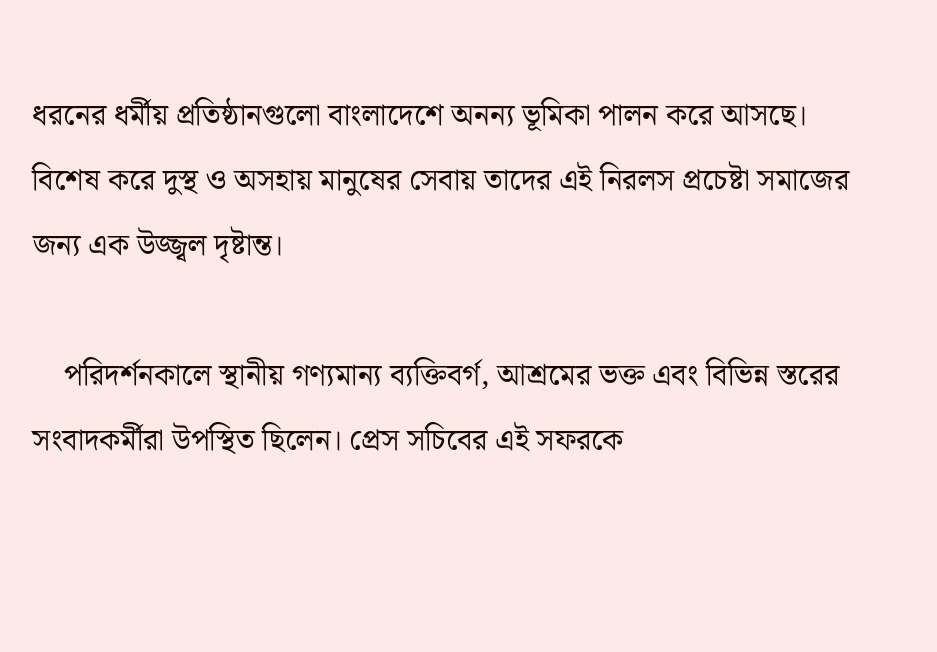ধরনের ধর্মীয় প্রতিষ্ঠানগুলো বাংলাদেশে অনন্য ভূমিকা পালন করে আসছে। বিশেষ করে দুস্থ ও অসহায় মানুষের সেবায় তাদের এই নিরলস প্রচেষ্টা সমাজের জন্য এক উজ্জ্বল দৃষ্টান্ত।

    পরিদর্শনকালে স্থানীয় গণ্যমান্য ব্যক্তিবর্গ, আশ্রমের ভক্ত এবং বিভিন্ন স্তরের সংবাদকর্মীরা উপস্থিত ছিলেন। প্রেস সচিবের এই সফরকে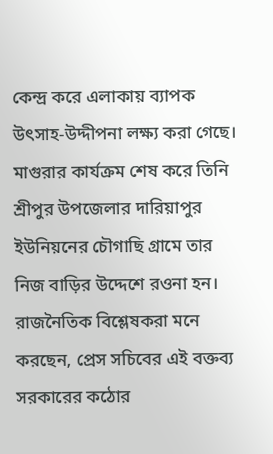কেন্দ্র করে এলাকায় ব্যাপক উৎসাহ-উদ্দীপনা লক্ষ্য করা গেছে। মাগুরার কার্যক্রম শেষ করে তিনি শ্রীপুর উপজেলার দারিয়াপুর ইউনিয়নের চৌগাছি গ্রামে তার নিজ বাড়ির উদ্দেশে রওনা হন। রাজনৈতিক বিশ্লেষকরা মনে করছেন, প্রেস সচিবের এই বক্তব্য সরকারের কঠোর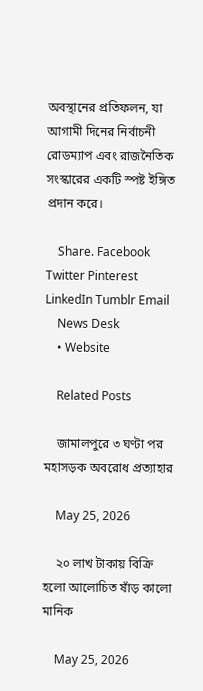অবস্থানের প্রতিফলন, যা আগামী দিনের নির্বাচনী রোডম্যাপ এবং রাজনৈতিক সংস্কারের একটি স্পষ্ট ইঙ্গিত প্রদান করে।

    Share. Facebook Twitter Pinterest LinkedIn Tumblr Email
    News Desk
    • Website

    Related Posts

    জামালপুরে ৩ ঘণ্টা পর মহাসড়ক অবরোধ প্রত্যাহার

    May 25, 2026

    ২০ লাখ টাকায় বিক্রি হলো আলোচিত ষাঁড় কালো মানিক

    May 25, 2026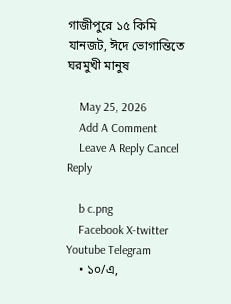গাজীপুরে ১৫ কিমি যানজট, ঈদে ভোগান্তিতে ঘরমুখী মানুষ

    May 25, 2026
    Add A Comment
    Leave A Reply Cancel Reply

    b c.png
    Facebook X-twitter Youtube Telegram
    • ১০/এ,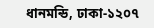ধানমন্ডি, ঢাকা-১২০৭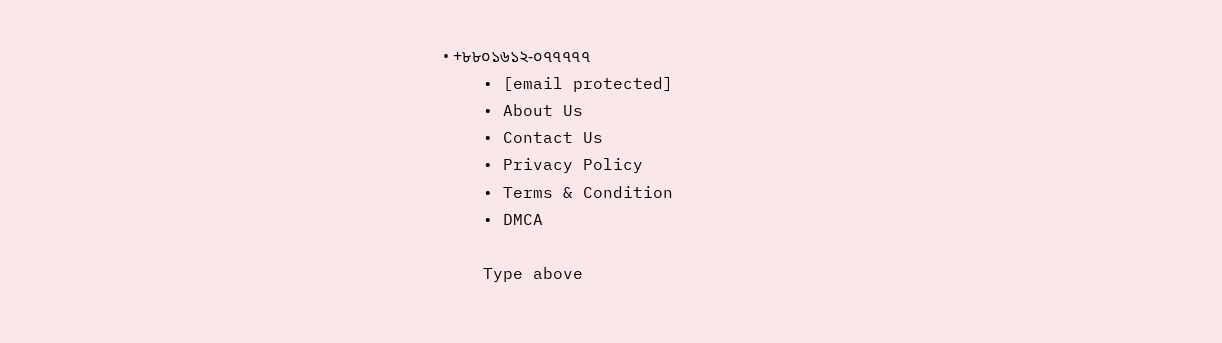• +৮৮০১৬১২-০৭৭৭৭৭
    • [email protected]
    • About Us
    • Contact Us
    • Privacy Policy
    • Terms & Condition
    • DMCA

    Type above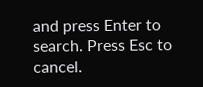and press Enter to search. Press Esc to cancel.